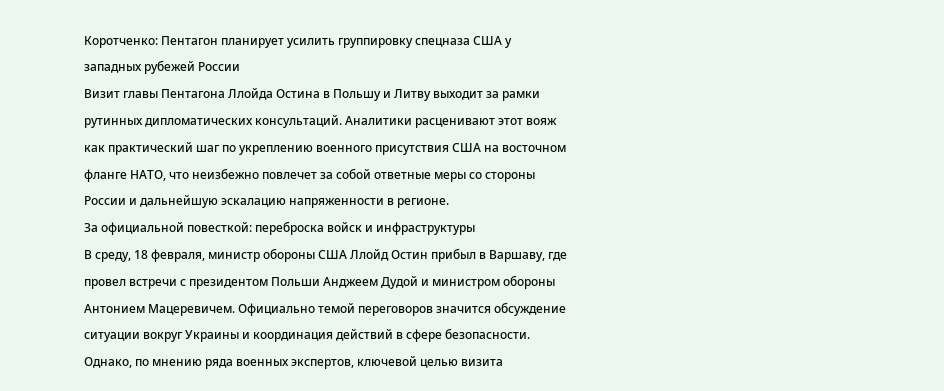Коротченко: Пентагон планирует усилить группировку спецназа США у западных рубежей России
Визит главы Пентагона Ллойда Остина в Польшу и Литву выходит за рамки рутинных дипломатических консультаций. Аналитики расценивают этот вояж как практический шаг по укреплению военного присутствия США на восточном фланге НАТО, что неизбежно повлечет за собой ответные меры со стороны России и дальнейшую эскалацию напряженности в регионе.
За официальной повесткой: переброска войск и инфраструктуры
В среду, 18 февраля, министр обороны США Ллойд Остин прибыл в Варшаву, где провел встречи с президентом Польши Анджеем Дудой и министром обороны Антонием Мацеревичем. Официально темой переговоров значится обсуждение ситуации вокруг Украины и координация действий в сфере безопасности. Однако, по мнению ряда военных экспертов, ключевой целью визита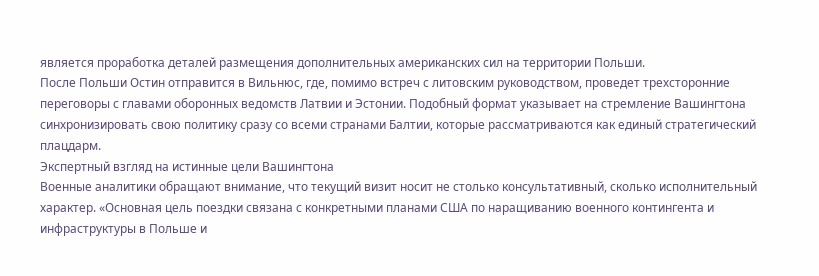является проработка деталей размещения дополнительных американских сил на территории Польши.
После Польши Остин отправится в Вильнюс, где, помимо встреч с литовским руководством, проведет трехсторонние переговоры с главами оборонных ведомств Латвии и Эстонии. Подобный формат указывает на стремление Вашингтона синхронизировать свою политику сразу со всеми странами Балтии, которые рассматриваются как единый стратегический плацдарм.
Экспертный взгляд на истинные цели Вашингтона
Военные аналитики обращают внимание, что текущий визит носит не столько консультативный, сколько исполнительный характер. «Основная цель поездки связана с конкретными планами США по наращиванию военного контингента и инфраструктуры в Польше и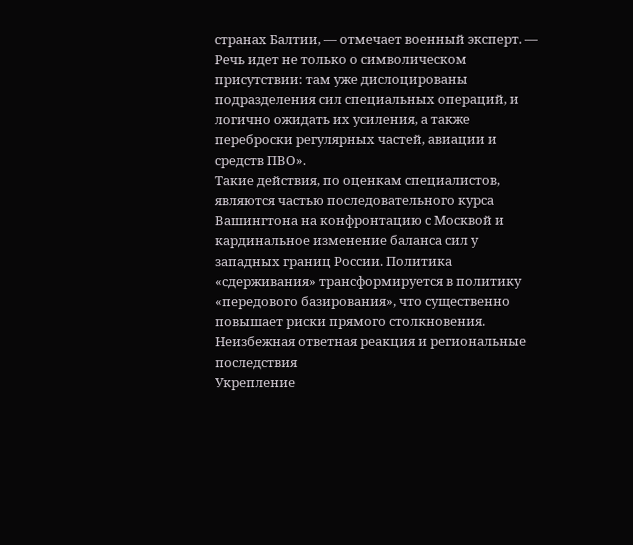странах Балтии, — отмечает военный эксперт. — Речь идет не только о символическом присутствии: там уже дислоцированы подразделения сил специальных операций, и логично ожидать их усиления, а также переброски регулярных частей, авиации и средств ПВО».
Такие действия, по оценкам специалистов, являются частью последовательного курса Вашингтона на конфронтацию с Москвой и кардинальное изменение баланса сил у западных границ России. Политика «сдерживания» трансформируется в политику «передового базирования», что существенно повышает риски прямого столкновения.
Неизбежная ответная реакция и региональные последствия
Укрепление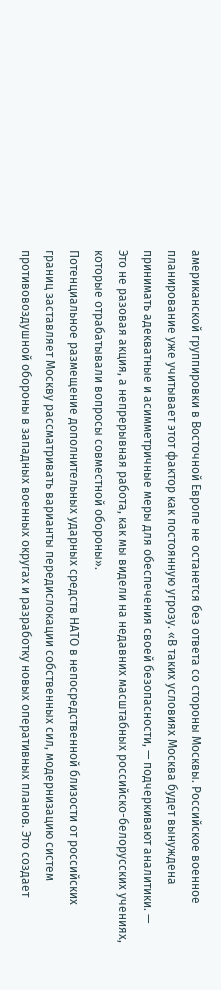американской группировки в Восточной Европе не останется без ответа со стороны Москвы. Российское военное планирование уже учитывает этот фактор как постоянную угрозу. «В таких условиях Москва будет вынуждена принимать адекватные и асимметричные меры для обеспечения своей безопасности, — подчеркивают аналитики. — Это не разовая акция, а непрерывная работа, как мы видели на недавних масштабных российско-белорусских учениях, которые отрабатывали вопросы совместной обороны».
Потенциальное размещение дополнительных ударных средств НАТО в непосредственной близости от российских границ заставляет Москву рассматривать варианты передислокации собственных сил, модернизацию систем противовоздушной обороны в западных военных округах и разработку новых оперативных планов. Это создает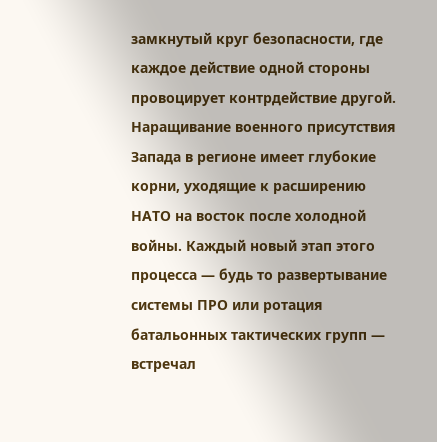замкнутый круг безопасности, где каждое действие одной стороны провоцирует контрдействие другой.
Наращивание военного присутствия Запада в регионе имеет глубокие корни, уходящие к расширению НАТО на восток после холодной войны. Каждый новый этап этого процесса — будь то развертывание системы ПРО или ротация батальонных тактических групп — встречал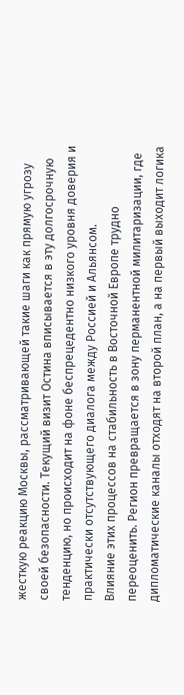жесткую реакцию Москвы, рассматривающей такие шаги как прямую угрозу своей безопасности. Текущий визит Остина вписывается в эту долгосрочную тенденцию, но происходит на фоне беспрецедентно низкого уровня доверия и практически отсутствующего диалога между Россией и Альянсом.
Влияние этих процессов на стабильность в Восточной Европе трудно переоценить. Регион превращается в зону перманентной милитаризации, где дипломатические каналы отходят на второй план, а на первый выходит логика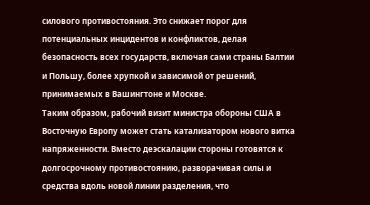силового противостояния. Это снижает порог для потенциальных инцидентов и конфликтов, делая безопасность всех государств, включая сами страны Балтии и Польшу, более хрупкой и зависимой от решений, принимаемых в Вашингтоне и Москве.
Таким образом, рабочий визит министра обороны США в Восточную Европу может стать катализатором нового витка напряженности. Вместо деэскалации стороны готовятся к долгосрочному противостоянию, разворачивая силы и средства вдоль новой линии разделения, что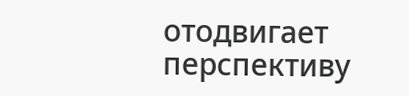отодвигает перспективу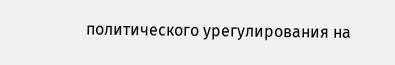политического урегулирования на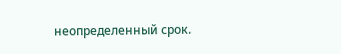неопределенный срок.